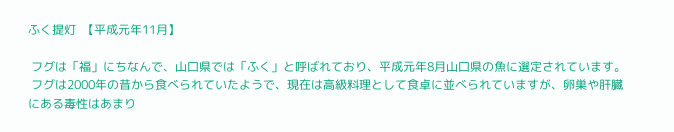ふく提灯  【平成元年11月】

 フグは「福」にちなんで、山口県では「ふく」と呼ばれており、平成元年8月山口県の魚に選定されています。
 フグは2000年の昔から食べられていたようで、現在は高級料理として食卓に並べられていますが、卵巣や肝臓にある毒性はあまり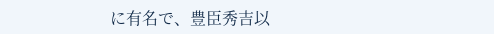に有名で、豊臣秀吉以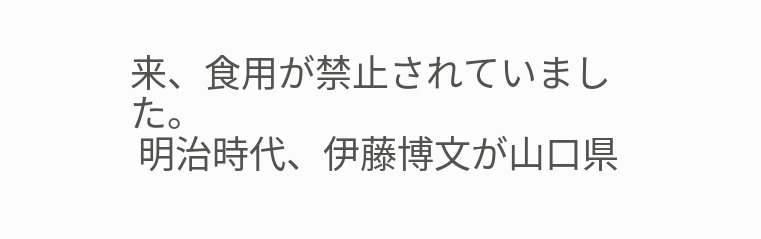来、食用が禁止されていました。
 明治時代、伊藤博文が山口県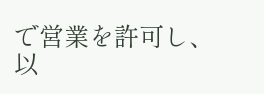で営業を許可し、以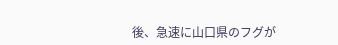後、急速に山口県のフグが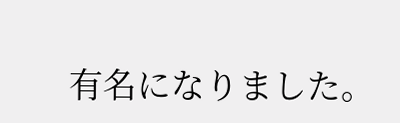有名になりました。